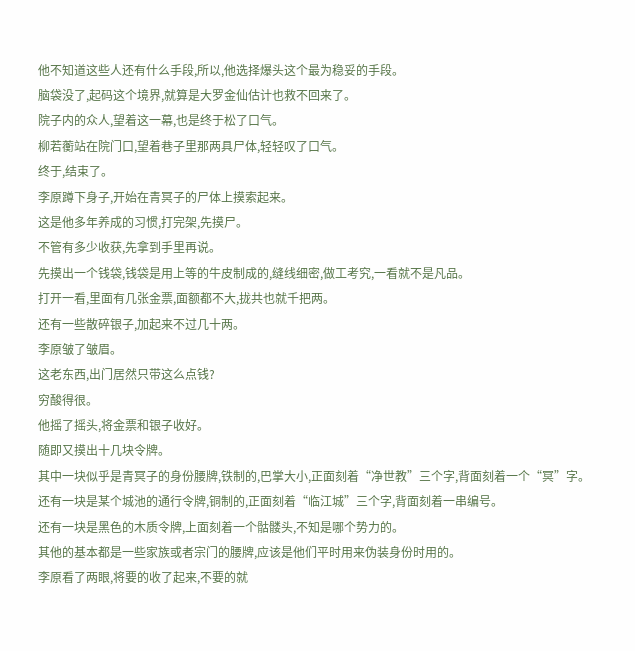他不知道这些人还有什么手段,所以,他选择爆头这个最为稳妥的手段。
脑袋没了,起码这个境界,就算是大罗金仙估计也救不回来了。
院子内的众人,望着这一幕,也是终于松了口气。
柳若蘅站在院门口,望着巷子里那两具尸体,轻轻叹了口气。
终于,结束了。
李原蹲下身子,开始在青冥子的尸体上摸索起来。
这是他多年养成的习惯,打完架,先摸尸。
不管有多少收获,先拿到手里再说。
先摸出一个钱袋,钱袋是用上等的牛皮制成的,缝线细密,做工考究,一看就不是凡品。
打开一看,里面有几张金票,面额都不大,拢共也就千把两。
还有一些散碎银子,加起来不过几十两。
李原皱了皱眉。
这老东西,出门居然只带这么点钱?
穷酸得很。
他摇了摇头,将金票和银子收好。
随即又摸出十几块令牌。
其中一块似乎是青冥子的身份腰牌,铁制的,巴掌大小,正面刻着“净世教”三个字,背面刻着一个“冥”字。
还有一块是某个城池的通行令牌,铜制的,正面刻着“临江城”三个字,背面刻着一串编号。
还有一块是黑色的木质令牌,上面刻着一个骷髅头,不知是哪个势力的。
其他的基本都是一些家族或者宗门的腰牌,应该是他们平时用来伪装身份时用的。
李原看了两眼,将要的收了起来,不要的就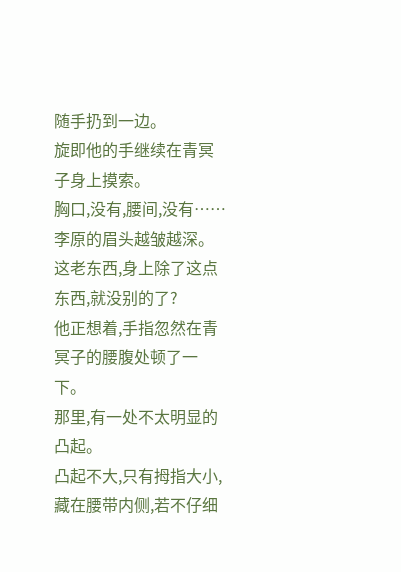随手扔到一边。
旋即他的手继续在青冥子身上摸索。
胸口,没有,腰间,没有……
李原的眉头越皱越深。
这老东西,身上除了这点东西,就没别的了?
他正想着,手指忽然在青冥子的腰腹处顿了一下。
那里,有一处不太明显的凸起。
凸起不大,只有拇指大小,藏在腰带内侧,若不仔细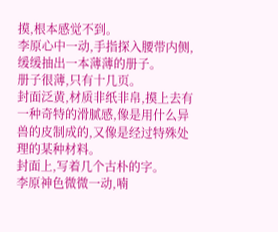摸,根本感觉不到。
李原心中一动,手指探入腰带内侧,缓缓抽出一本薄薄的册子。
册子很薄,只有十几页。
封面泛黄,材质非纸非帛,摸上去有一种奇特的滑腻感,像是用什么异兽的皮制成的,又像是经过特殊处理的某种材料。
封面上,写着几个古朴的字。
李原神色微微一动,喃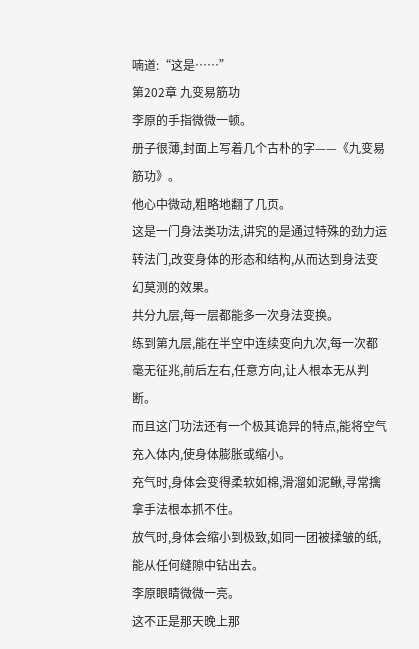喃道:“这是……”
第202章 九变易筋功
李原的手指微微一顿。
册子很薄,封面上写着几个古朴的字——《九变易筋功》。
他心中微动,粗略地翻了几页。
这是一门身法类功法,讲究的是通过特殊的劲力运转法门,改变身体的形态和结构,从而达到身法变幻莫测的效果。
共分九层,每一层都能多一次身法变换。
练到第九层,能在半空中连续变向九次,每一次都毫无征兆,前后左右,任意方向,让人根本无从判断。
而且这门功法还有一个极其诡异的特点,能将空气充入体内,使身体膨胀或缩小。
充气时,身体会变得柔软如棉,滑溜如泥鳅,寻常擒拿手法根本抓不住。
放气时,身体会缩小到极致,如同一团被揉皱的纸,能从任何缝隙中钻出去。
李原眼睛微微一亮。
这不正是那天晚上那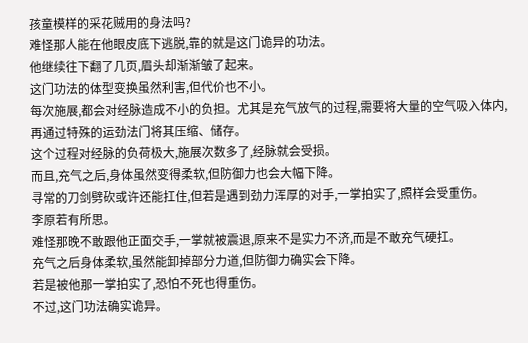孩童模样的采花贼用的身法吗?
难怪那人能在他眼皮底下逃脱,靠的就是这门诡异的功法。
他继续往下翻了几页,眉头却渐渐皱了起来。
这门功法的体型变换虽然利害,但代价也不小。
每次施展,都会对经脉造成不小的负担。尤其是充气放气的过程,需要将大量的空气吸入体内,再通过特殊的运劲法门将其压缩、储存。
这个过程对经脉的负荷极大,施展次数多了,经脉就会受损。
而且,充气之后,身体虽然变得柔软,但防御力也会大幅下降。
寻常的刀剑劈砍或许还能扛住,但若是遇到劲力浑厚的对手,一掌拍实了,照样会受重伤。
李原若有所思。
难怪那晚不敢跟他正面交手,一掌就被震退,原来不是实力不济,而是不敢充气硬扛。
充气之后身体柔软,虽然能卸掉部分力道,但防御力确实会下降。
若是被他那一掌拍实了,恐怕不死也得重伤。
不过,这门功法确实诡异。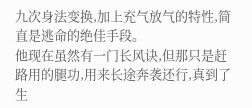九次身法变换,加上充气放气的特性,简直是逃命的绝佳手段。
他现在虽然有一门长风诀,但那只是赶路用的腿功,用来长途奔袭还行,真到了生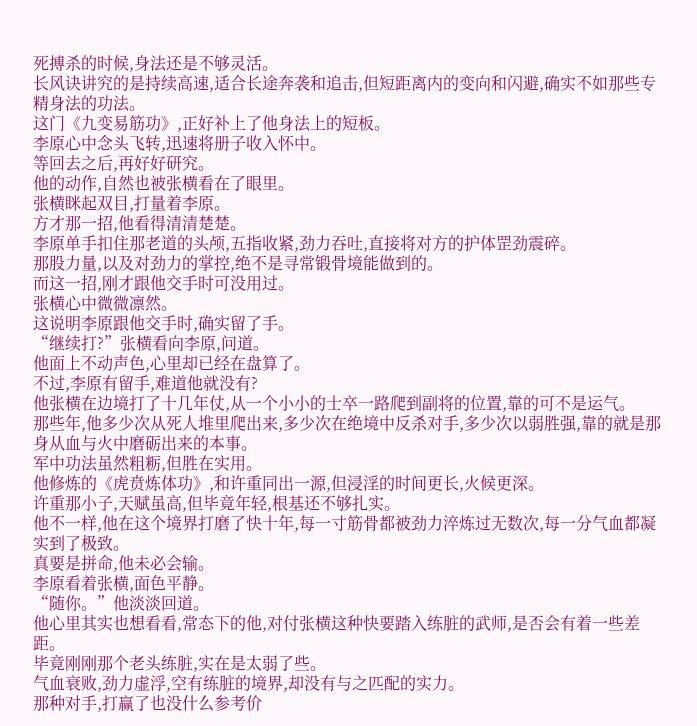死搏杀的时候,身法还是不够灵活。
长风诀讲究的是持续高速,适合长途奔袭和追击,但短距离内的变向和闪避,确实不如那些专精身法的功法。
这门《九变易筋功》,正好补上了他身法上的短板。
李原心中念头飞转,迅速将册子收入怀中。
等回去之后,再好好研究。
他的动作,自然也被张横看在了眼里。
张横眯起双目,打量着李原。
方才那一招,他看得清清楚楚。
李原单手扣住那老道的头颅,五指收紧,劲力吞吐,直接将对方的护体罡劲震碎。
那股力量,以及对劲力的掌控,绝不是寻常锻骨境能做到的。
而这一招,刚才跟他交手时可没用过。
张横心中微微凛然。
这说明李原跟他交手时,确实留了手。
“继续打?”张横看向李原,问道。
他面上不动声色,心里却已经在盘算了。
不过,李原有留手,难道他就没有?
他张横在边境打了十几年仗,从一个小小的士卒一路爬到副将的位置,靠的可不是运气。
那些年,他多少次从死人堆里爬出来,多少次在绝境中反杀对手,多少次以弱胜强,靠的就是那身从血与火中磨砺出来的本事。
军中功法虽然粗粝,但胜在实用。
他修炼的《虎贲炼体功》,和许重同出一源,但浸淫的时间更长,火候更深。
许重那小子,天赋虽高,但毕竟年轻,根基还不够扎实。
他不一样,他在这个境界打磨了快十年,每一寸筋骨都被劲力淬炼过无数次,每一分气血都凝实到了极致。
真要是拼命,他未必会输。
李原看着张横,面色平静。
“随你。”他淡淡回道。
他心里其实也想看看,常态下的他,对付张横这种快要踏入练脏的武师,是否会有着一些差距。
毕竟刚刚那个老头练脏,实在是太弱了些。
气血衰败,劲力虚浮,空有练脏的境界,却没有与之匹配的实力。
那种对手,打赢了也没什么参考价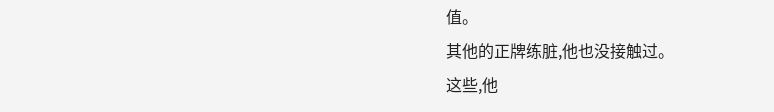值。
其他的正牌练脏,他也没接触过。
这些,他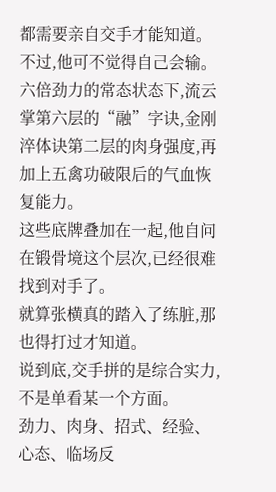都需要亲自交手才能知道。
不过,他可不觉得自己会输。
六倍劲力的常态状态下,流云掌第六层的“融”字诀,金刚淬体诀第二层的肉身强度,再加上五禽功破限后的气血恢复能力。
这些底牌叠加在一起,他自问在锻骨境这个层次,已经很难找到对手了。
就算张横真的踏入了练脏,那也得打过才知道。
说到底,交手拼的是综合实力,不是单看某一个方面。
劲力、肉身、招式、经验、心态、临场反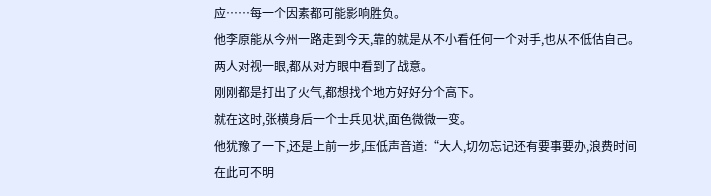应……每一个因素都可能影响胜负。
他李原能从今州一路走到今天,靠的就是从不小看任何一个对手,也从不低估自己。
两人对视一眼,都从对方眼中看到了战意。
刚刚都是打出了火气,都想找个地方好好分个高下。
就在这时,张横身后一个士兵见状,面色微微一变。
他犹豫了一下,还是上前一步,压低声音道:“大人,切勿忘记还有要事要办,浪费时间在此可不明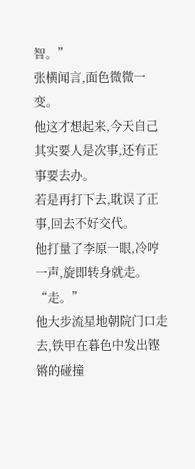智。”
张横闻言,面色微微一变。
他这才想起来,今天自己其实要人是次事,还有正事要去办。
若是再打下去,耽误了正事,回去不好交代。
他打量了李原一眼,冷哼一声,旋即转身就走。
“走。”
他大步流星地朝院门口走去,铁甲在暮色中发出铿锵的碰撞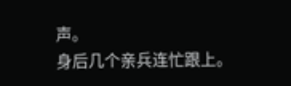声。
身后几个亲兵连忙跟上。